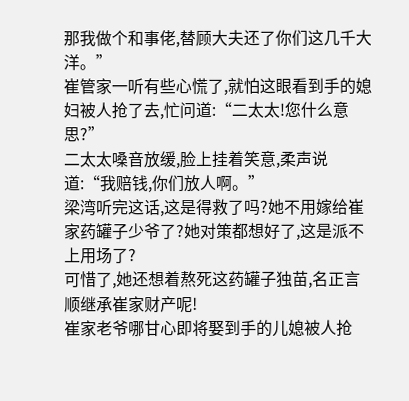那我做个和事佬,替顾大夫还了你们这几千大洋。”
崔管家一听有些心慌了,就怕这眼看到手的媳妇被人抢了去,忙问道:“二太太!您什么意思?”
二太太嗓音放缓,脸上挂着笑意,柔声说道:“我赔钱,你们放人啊。”
梁湾听完这话,这是得救了吗?她不用嫁给崔家药罐子少爷了?她对策都想好了,这是派不上用场了?
可惜了,她还想着熬死这药罐子独苗,名正言顺继承崔家财产呢!
崔家老爷哪甘心即将娶到手的儿媳被人抢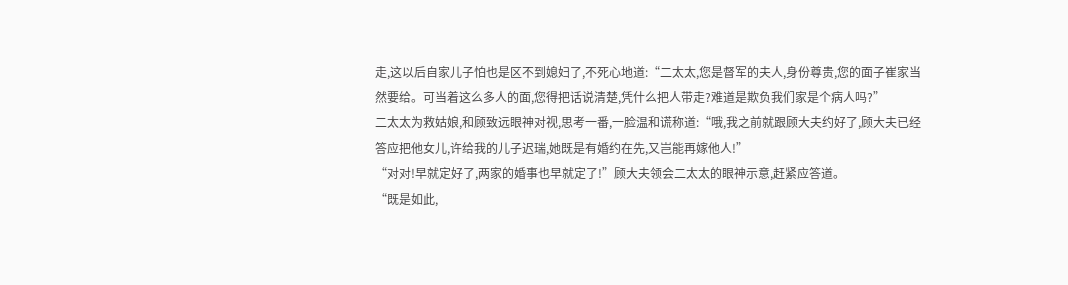走,这以后自家儿子怕也是区不到媳妇了,不死心地道:“二太太,您是督军的夫人,身份尊贵,您的面子崔家当然要给。可当着这么多人的面,您得把话说清楚,凭什么把人带走?难道是欺负我们家是个病人吗?”
二太太为救姑娘,和顾致远眼神对视,思考一番,一脸温和谎称道:“哦,我之前就跟顾大夫约好了,顾大夫已经答应把他女儿,许给我的儿子迟瑞,她既是有婚约在先,又岂能再嫁他人!”
“对对!早就定好了,两家的婚事也早就定了!”顾大夫领会二太太的眼神示意,赶紧应答道。
“既是如此,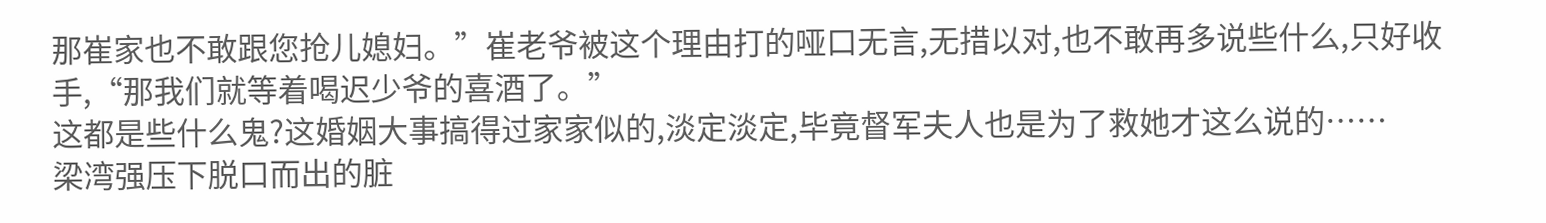那崔家也不敢跟您抢儿媳妇。”崔老爷被这个理由打的哑口无言,无措以对,也不敢再多说些什么,只好收手,“那我们就等着喝迟少爷的喜酒了。”
这都是些什么鬼?这婚姻大事搞得过家家似的,淡定淡定,毕竟督军夫人也是为了救她才这么说的……
梁湾强压下脱口而出的脏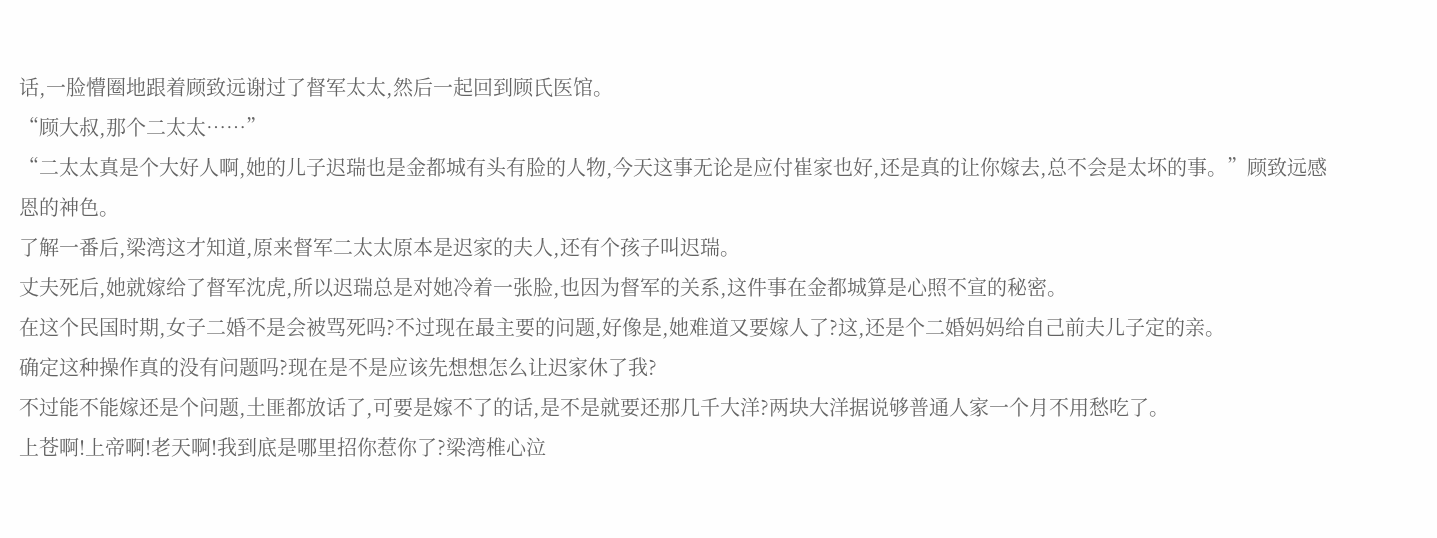话,一脸懵圈地跟着顾致远谢过了督军太太,然后一起回到顾氏医馆。
“顾大叔,那个二太太……”
“二太太真是个大好人啊,她的儿子迟瑞也是金都城有头有脸的人物,今天这事无论是应付崔家也好,还是真的让你嫁去,总不会是太坏的事。”顾致远感恩的神色。
了解一番后,梁湾这才知道,原来督军二太太原本是迟家的夫人,还有个孩子叫迟瑞。
丈夫死后,她就嫁给了督军沈虎,所以迟瑞总是对她冷着一张脸,也因为督军的关系,这件事在金都城算是心照不宣的秘密。
在这个民国时期,女子二婚不是会被骂死吗?不过现在最主要的问题,好像是,她难道又要嫁人了?这,还是个二婚妈妈给自己前夫儿子定的亲。
确定这种操作真的没有问题吗?现在是不是应该先想想怎么让迟家休了我?
不过能不能嫁还是个问题,土匪都放话了,可要是嫁不了的话,是不是就要还那几千大洋?两块大洋据说够普通人家一个月不用愁吃了。
上苍啊!上帝啊!老天啊!我到底是哪里招你惹你了?梁湾椎心泣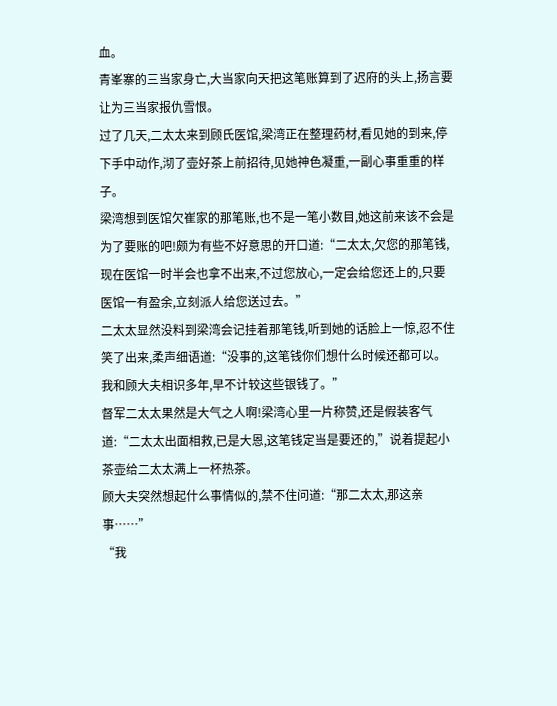血。
青峯寨的三当家身亡,大当家向天把这笔账算到了迟府的头上,扬言要让为三当家报仇雪恨。
过了几天,二太太来到顾氏医馆,梁湾正在整理药材,看见她的到来,停下手中动作,沏了壶好茶上前招待,见她神色凝重,一副心事重重的样子。
梁湾想到医馆欠崔家的那笔账,也不是一笔小数目,她这前来该不会是为了要账的吧!颇为有些不好意思的开口道:“二太太,欠您的那笔钱,现在医馆一时半会也拿不出来,不过您放心,一定会给您还上的,只要医馆一有盈余,立刻派人给您送过去。”
二太太显然没料到梁湾会记挂着那笔钱,听到她的话脸上一惊,忍不住笑了出来,柔声细语道:“没事的,这笔钱你们想什么时候还都可以。我和顾大夫相识多年,早不计较这些银钱了。”
督军二太太果然是大气之人啊!梁湾心里一片称赞,还是假装客气道:“二太太出面相救,已是大恩,这笔钱定当是要还的,”说着提起小茶壶给二太太满上一杯热茶。
顾大夫突然想起什么事情似的,禁不住问道:“那二太太,那这亲事……”
“我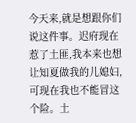今天来,就是想跟你们说这件事。迟府现在惹了土匪,我本来也想让知夏做我的儿媳妇,可现在我也不能冒这个险。土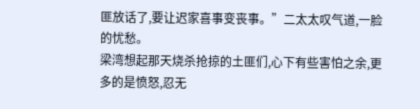匪放话了,要让迟家喜事变丧事。”二太太叹气道,一脸的忧愁。
梁湾想起那天烧杀抢掠的土匪们,心下有些害怕之余,更多的是愤怒,忍无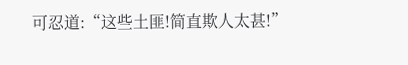可忍道:“这些土匪!简直欺人太甚!”